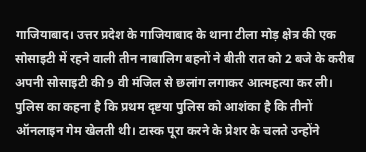गाजियाबाद। उत्तर प्रदेश के गाजियाबाद के थाना टीला मोड़ क्षेत्र की एक सोसाइटी में रहने वाली तीन नाबालिग बहनों ने बीती रात को 2 बजे के करीब अपनी सोसाइटी की 9 वी मंजिल से छलांग लगाकर आत्महत्या कर ली।
पुलिस का कहना है कि प्रथम दृष्टया पुलिस को आशंका है कि तीनों ऑनलाइन गेम खेलती थी। टास्क पूरा करने के प्रेशर के चलते उन्होंने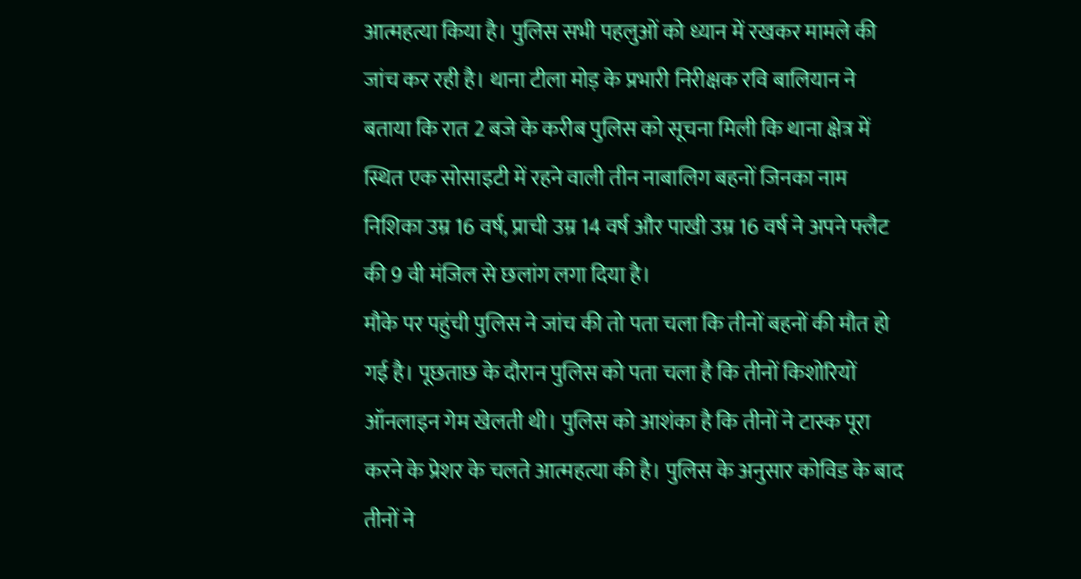आत्महत्या किया है। पुलिस सभी पहलुओं को ध्यान में रखकर मामले की जांच कर रही है। थाना टीला मोड़ के प्रभारी निरीक्षक रवि बालियान ने बताया कि रात 2 बजे के करीब पुलिस को सूचना मिली कि थाना क्षेत्र में स्थित एक सोसाइटी में रहने वाली तीन नाबालिग बहनों जिनका नाम निशिका उम्र 16 वर्ष, प्राची उम्र 14 वर्ष और पाखी उम्र 16 वर्ष ने अपने फ्लैट की 9 वी मंजिल से छलांग लगा दिया है।
मौके पर पहुंची पुलिस ने जांच की तो पता चला कि तीनों बहनों की मौत हो गई है। पूछताछ के दौरान पुलिस को पता चला है कि तीनों किशोरियों ऑनलाइन गेम खेलती थी। पुलिस को आशंका है कि तीनों ने टास्क पूरा करने के प्रेशर के चलते आत्महत्या की है। पुलिस के अनुसार कोविड के बाद तीनों ने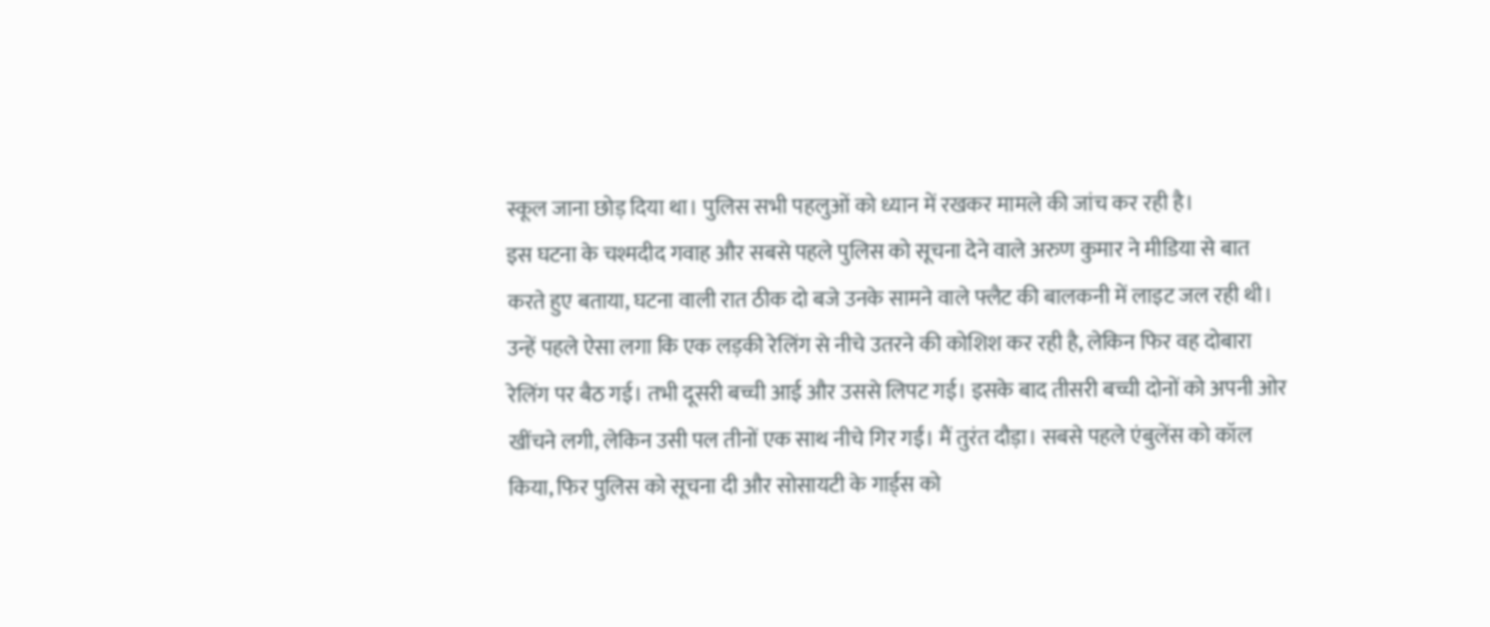स्कूल जाना छोड़ दिया था। पुलिस सभी पहलुओं को ध्यान में रखकर मामले की जांच कर रही है।
इस घटना के चश्मदीद गवाह और सबसे पहले पुलिस को सूचना देने वाले अरुण कुमार ने मीडिया से बात करते हुए बताया, घटना वाली रात ठीक दो बजे उनके सामने वाले फ्लैट की बालकनी में लाइट जल रही थी। उन्हें पहले ऐसा लगा कि एक लड़की रेलिंग से नीचे उतरने की कोशिश कर रही है, लेकिन फिर वह दोबारा रेलिंग पर बैठ गई। तभी दूसरी बच्ची आई और उससे लिपट गई। इसके बाद तीसरी बच्ची दोनों को अपनी ओर खींचने लगी, लेकिन उसी पल तीनों एक साथ नीचे गिर गईं। मैं तुरंत दौड़ा। सबसे पहले एंबुलेंस को कॉल किया, फिर पुलिस को सूचना दी और सोसायटी के गार्ड्स को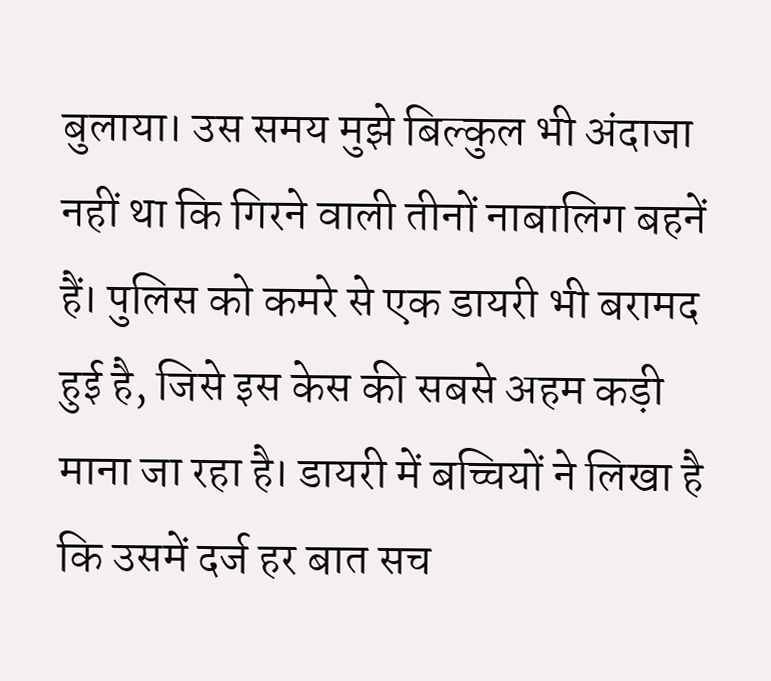बुलाया। उस समय मुझे बिल्कुल भी अंदाजा नहीं था कि गिरने वाली तीनों नाबालिग बहनें हैं। पुलिस को कमरे से एक डायरी भी बरामद हुई है, जिसे इस केस की सबसे अहम कड़ी माना जा रहा है। डायरी में बच्चियों ने लिखा है कि उसमें दर्ज हर बात सच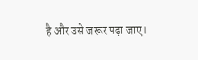है और उसे जरूर पढ़ा जाए।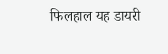फिलहाल यह डायरी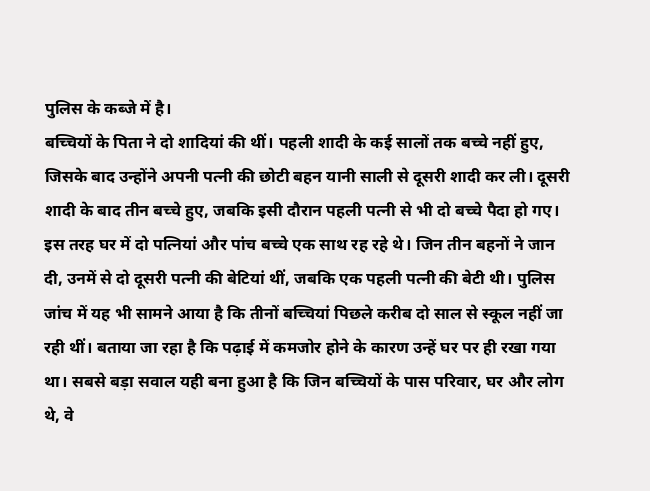पुलिस के कब्जे में है।
बच्चियों के पिता ने दो शादियां की थीं। पहली शादी के कई सालों तक बच्चे नहीं हुए, जिसके बाद उन्होंने अपनी पत्नी की छोटी बहन यानी साली से दूसरी शादी कर ली। दूसरी शादी के बाद तीन बच्चे हुए, जबकि इसी दौरान पहली पत्नी से भी दो बच्चे पैदा हो गए। इस तरह घर में दो पत्नियां और पांच बच्चे एक साथ रह रहे थे। जिन तीन बहनों ने जान दी, उनमें से दो दूसरी पत्नी की बेटियां थीं, जबकि एक पहली पत्नी की बेटी थी। पुलिस जांच में यह भी सामने आया है कि तीनों बच्चियां पिछले करीब दो साल से स्कूल नहीं जा रही थीं। बताया जा रहा है कि पढ़ाई में कमजोर होने के कारण उन्हें घर पर ही रखा गया था। सबसे बड़ा सवाल यही बना हुआ है कि जिन बच्चियों के पास परिवार, घर और लोग थे, वे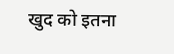खुद को इतना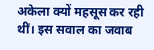अकेला क्यों महसूस कर रही थीं। इस सवाल का जवाब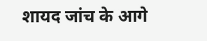शायद जांच के आगे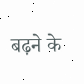बढ़ने के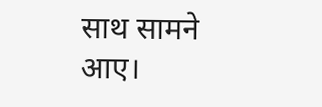साथ सामने आए।